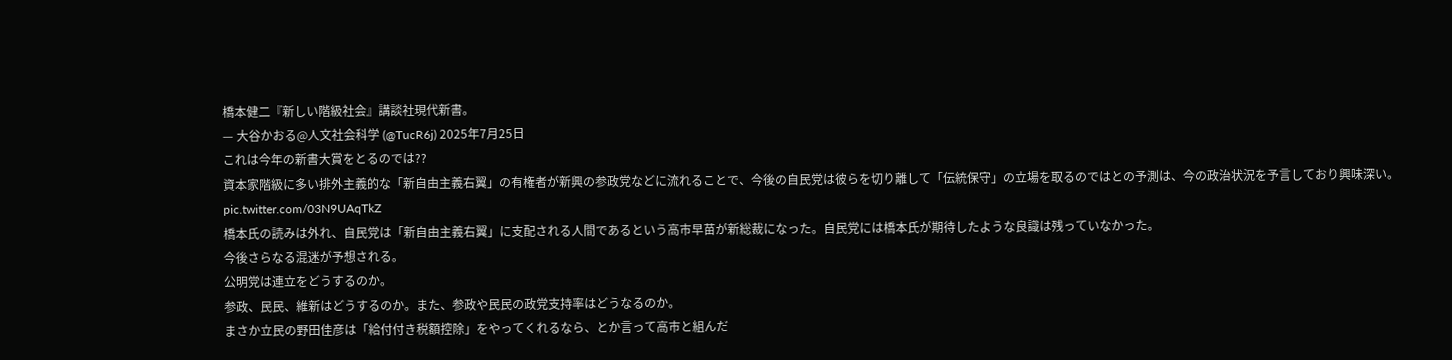橋本健二『新しい階級社会』講談社現代新書。
— 大谷かおる@人文社会科学 (@TucR6j) 2025年7月25日
これは今年の新書大賞をとるのでは??
資本家階級に多い排外主義的な「新自由主義右翼」の有権者が新興の参政党などに流れることで、今後の自民党は彼らを切り離して「伝統保守」の立場を取るのではとの予測は、今の政治状況を予言しており興味深い。 pic.twitter.com/03N9UAqTkZ
橋本氏の読みは外れ、自民党は「新自由主義右翼」に支配される人間であるという高市早苗が新総裁になった。自民党には橋本氏が期待したような良識は残っていなかった。
今後さらなる混迷が予想される。
公明党は連立をどうするのか。
参政、民民、維新はどうするのか。また、参政や民民の政党支持率はどうなるのか。
まさか立民の野田佳彦は「給付付き税額控除」をやってくれるなら、とか言って高市と組んだ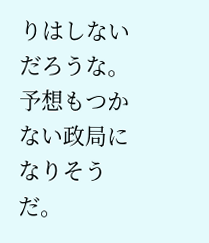りはしないだろうな。
予想もつかない政局になりそうだ。